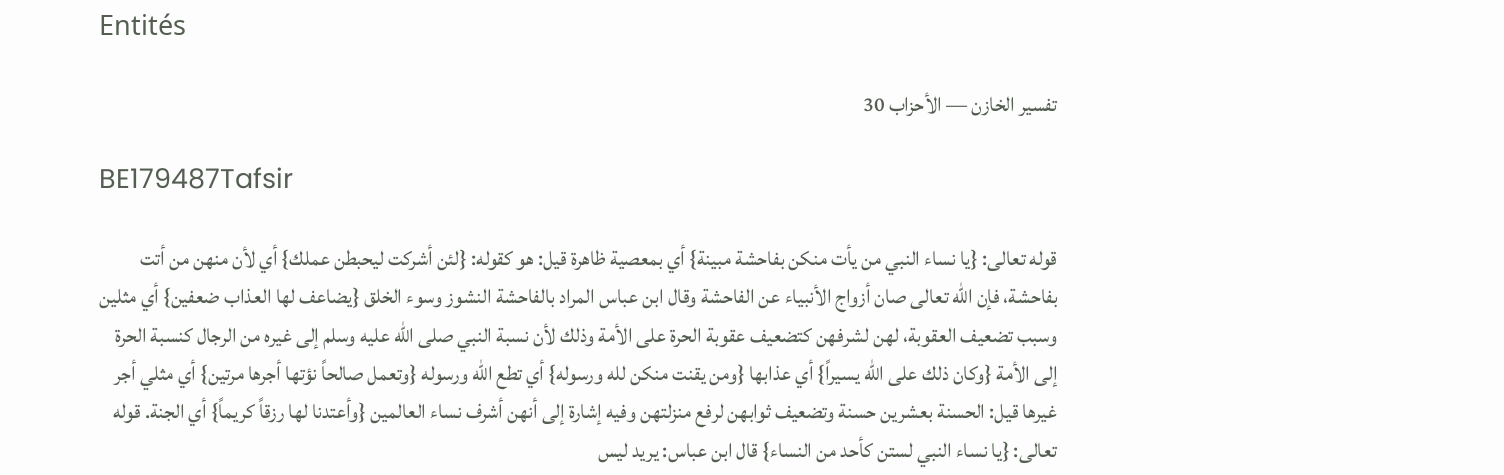Entités

تفسير الخازن — الأحزاب 30

BE179487Tafsir

قوله تعالى: {يا نساء النبي من يأت منكن بفاحشة مبينة} أي بمعصية ظاهرة قيل: هو كقوله: {لئن أشركت ليحبطن عملك} أي لأن منهن من أتت بفاحشة، فإن الله تعالى صان أزواج الأنبياء عن الفاحشة وقال ابن عباس المراد بالفاحشة النشوز وسوء الخلق {يضاعف لها العذاب ضعفين} أي مثلين وسبب تضعيف العقوبة، لهن لشرفهن كتضعيف عقوبة الحرة على الأمة وذلك لأن نسبة النبي صلى الله عليه وسلم إلى غيره من الرجال كنسبة الحرة إلى الأمة {وكان ذلك على الله يسيراً} أي عذابها {ومن يقنت منكن لله ورسوله} أي تطع الله ورسوله {وتعمل صالحاً نؤتها أجرها مرتين} أي مثلي أجر غيرها قيل: الحسنة بعشرين حسنة وتضعيف ثوابهن لرفع منزلتهن وفيه إشارة إلى أنهن أشرف نساء العالمين {وأعتدنا لها رزقاً كريماً} أي الجنة. قوله تعالى: {يا نساء النبي لستن كأحد من النساء} قال ابن عباس: يريد ليس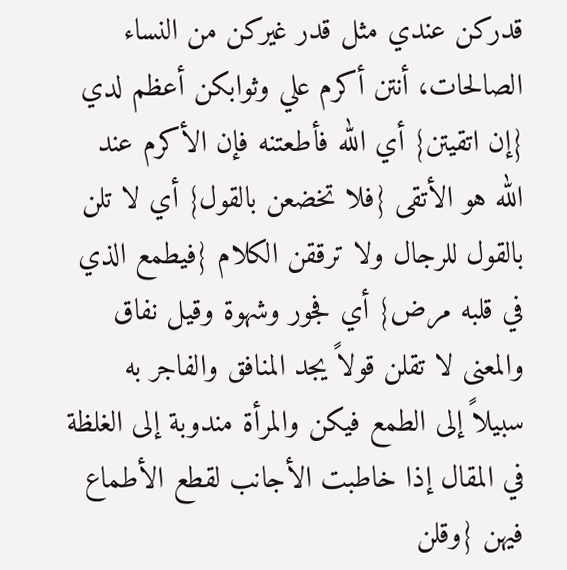قدركن عندي مثل قدر غيركن من النساء الصالحات، أنتن أكرم علي وثوابكن أعظم لدي {إن اتقيتن} أي الله فأطعتنه فإن الأكرم عند الله هو الأتقى {فلا تخضعن بالقول} أي لا تلن بالقول للرجال ولا ترققن الكلام {فيطمع الذي في قلبه مرض} أي فجور وشهوة وقيل نفاق والمعنى لا تقلن قولاً يجد المنافق والفاجر به سبيلاً إلى الطمع فيكن والمرأة مندوبة إلى الغلظة في المقال إذا خاطبت الأجانب لقطع الأطماع فيهن {وقلن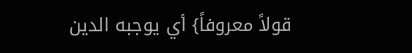قولاً معروفاً} أي يوجبه الدين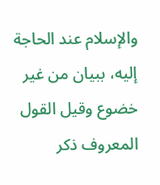والإسلام عند الحاجة إليه، ببيان من غير خضوع وقيل القول المعروف ذكر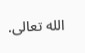الله تعالى.